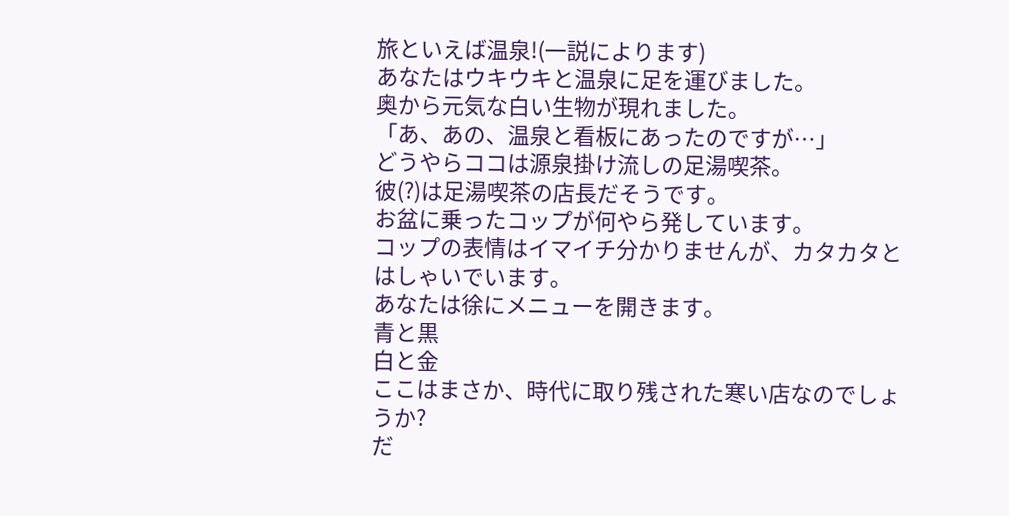旅といえば温泉!(一説によります)
あなたはウキウキと温泉に足を運びました。
奥から元気な白い生物が現れました。
「あ、あの、温泉と看板にあったのですが…」
どうやらココは源泉掛け流しの足湯喫茶。
彼(?)は足湯喫茶の店長だそうです。
お盆に乗ったコップが何やら発しています。
コップの表情はイマイチ分かりませんが、カタカタとはしゃいでいます。
あなたは徐にメニューを開きます。
青と黒
白と金
ここはまさか、時代に取り残された寒い店なのでしょうか?
だ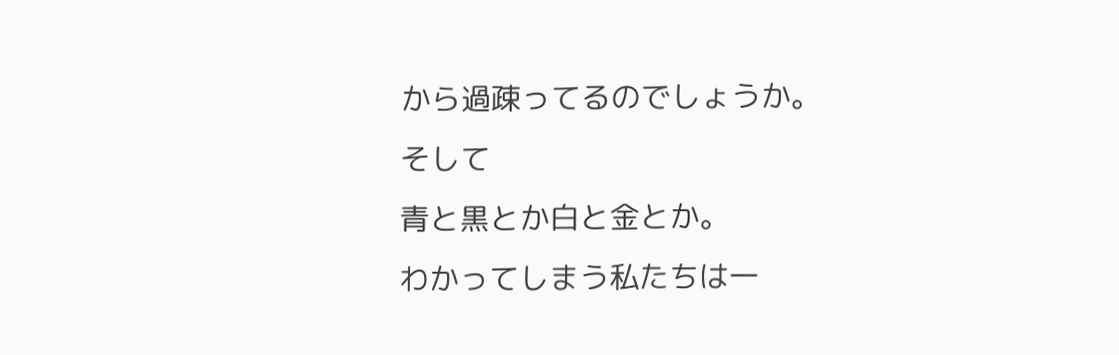から過疎ってるのでしょうか。
そして
青と黒とか白と金とか。
わかってしまう私たちは一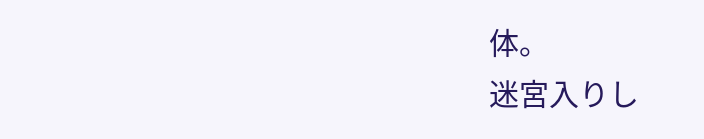体。
迷宮入りし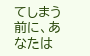てしまう前に、あなたは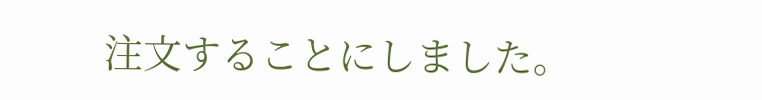注文することにしました。